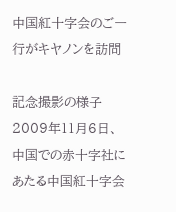中国紅十字会のご一行がキヤノンを訪問

記念撮影の様子
2009年11月6日、中国での赤十字社にあたる中国紅十字会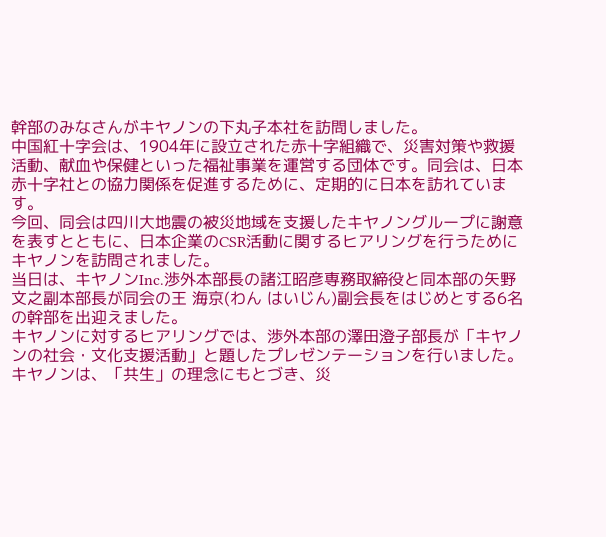幹部のみなさんがキヤノンの下丸子本社を訪問しました。
中国紅十字会は、1904年に設立された赤十字組織で、災害対策や救援活動、献血や保健といった福祉事業を運営する団体です。同会は、日本赤十字社との協力関係を促進するために、定期的に日本を訪れています。
今回、同会は四川大地震の被災地域を支援したキヤノングループに謝意を表すとともに、日本企業のCSR活動に関するヒアリングを行うためにキヤノンを訪問されました。
当日は、キヤノンInc.渉外本部長の諸江昭彦専務取締役と同本部の矢野文之副本部長が同会の王 海京(わん はいじん)副会長をはじめとする6名の幹部を出迎えました。
キヤノンに対するヒアリングでは、渉外本部の澤田澄子部長が「キヤノンの社会・文化支援活動」と題したプレゼンテーションを行いました。
キヤノンは、「共生」の理念にもとづき、災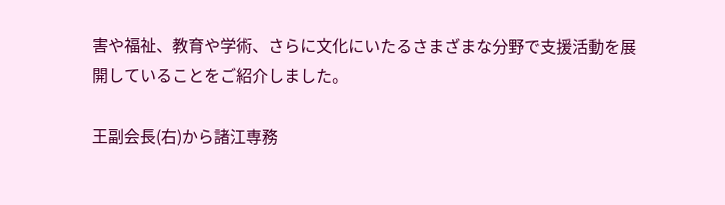害や福祉、教育や学術、さらに文化にいたるさまざまな分野で支援活動を展開していることをご紹介しました。

王副会長(右)から諸江専務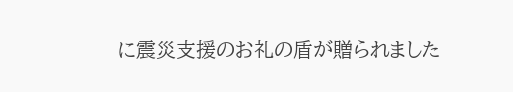に震災支援のお礼の盾が贈られました